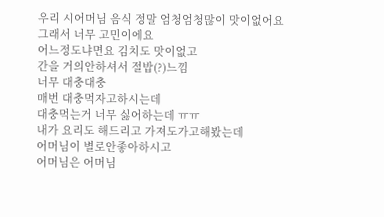우리 시어머님 음식 정말 엄청엄청많이 맛이없어요
그래서 너무 고민이에요
어느정도냐면요 김치도 맛이없고
간을 거의안하셔서 절밥(?)느낌
너무 대충대충
매번 대충먹자고하시는데
대충먹는거 너무 싫어하는데 ㅠㅠ
내가 요리도 해드리고 가져도가고해봤는데
어머님이 별로안좋아하시고
어머님은 어머님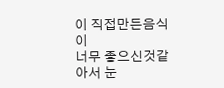이 직접만든음식이
너무 좋으신것같아서 눈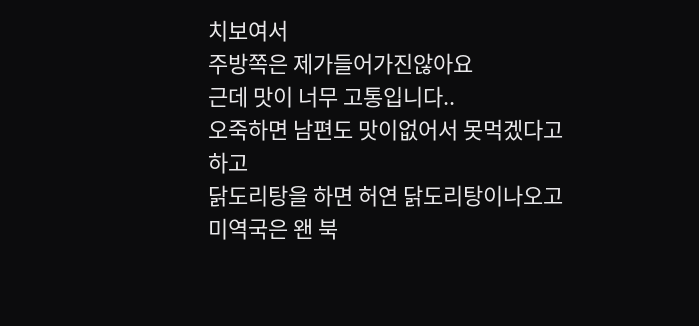치보여서
주방쪽은 제가들어가진않아요
근데 맛이 너무 고통입니다..
오죽하면 남편도 맛이없어서 못먹겠다고하고
닭도리탕을 하면 허연 닭도리탕이나오고
미역국은 왠 북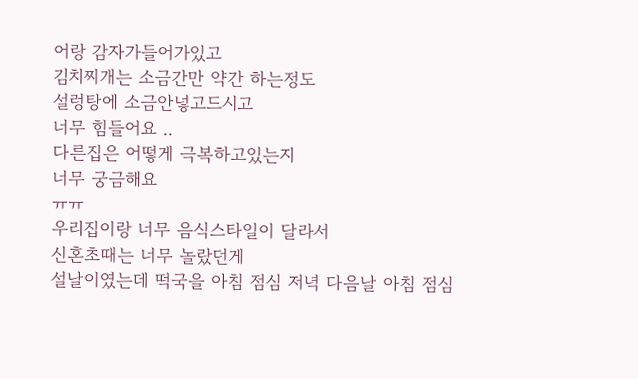어랑 감자가들어가있고
김치찌개는 소금간만 약간 하는정도
설렁탕에 소금안넣고드시고
너무 힘들어요 ..
다른집은 어떻게 극복하고있는지
너무 궁금해요
ㅠㅠ
우리집이랑 너무 음식스타일이 달라서
신혼초때는 너무 놀랐던게
설날이였는데 떡국을 아침 점심 저녁 다음날 아침 점심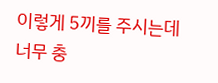이렇게 5끼를 주시는데
너무 충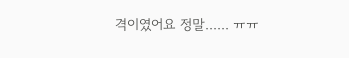격이였어요 정말...... ㅠㅠ